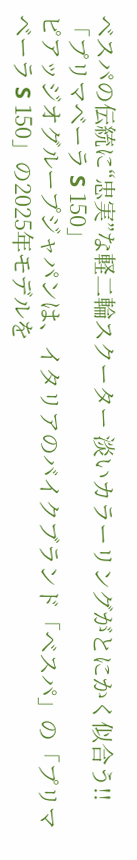ベスパの伝統に“忠実”な軽二輪スクーター 淡いカラーリングがとにかく似合う!! 「プリマベーラ S 150」
ピアッジオグループジャパンは、イタリアのバイクブランド「ベスパ」の「プリマベーラ S 150」の2025年モデルを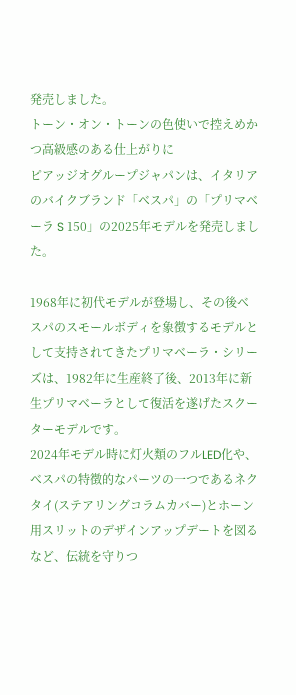発売しました。
トーン・オン・トーンの色使いで控えめかつ高級感のある仕上がりに
ピアッジオグループジャパンは、イタリアのバイクブランド「ベスパ」の「プリマベーラ S 150」の2025年モデルを発売しました。

1968年に初代モデルが登場し、その後ベスパのスモールボディを象徴するモデルとして支持されてきたプリマベーラ・シリーズは、1982年に生産終了後、2013年に新生プリマベーラとして復活を遂げたスクーターモデルです。
2024年モデル時に灯火類のフルLED化や、ベスパの特徴的なパーツの一つであるネクタイ(ステアリングコラムカバー)とホーン用スリットのデザインアップデートを図るなど、伝統を守りつ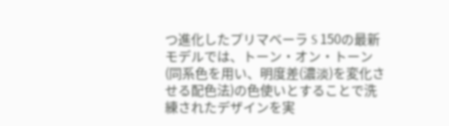つ進化したプリマベーラ S 150の最新モデルでは、トーン・オン・トーン(同系色を用い、明度差(濃淡)を変化させる配色法)の色使いとすることで洗練されたデザインを実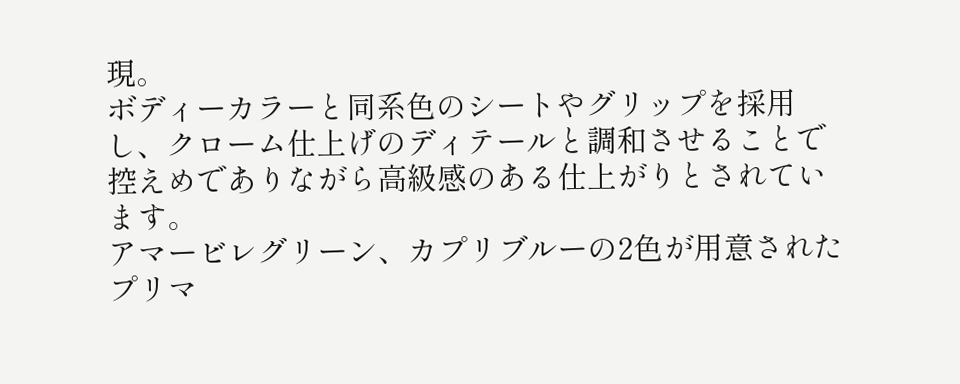現。
ボディーカラーと同系色のシートやグリップを採用し、クローム仕上げのディテールと調和させることで控えめでありながら高級感のある仕上がりとされています。
アマービレグリーン、カプリブルーの2色が用意されたプリマ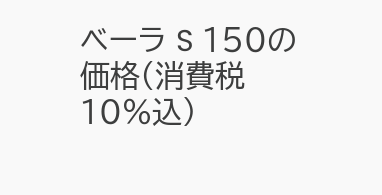ベーラ S 150の価格(消費税10%込)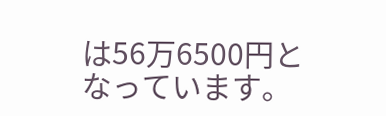は56万6500円となっています。